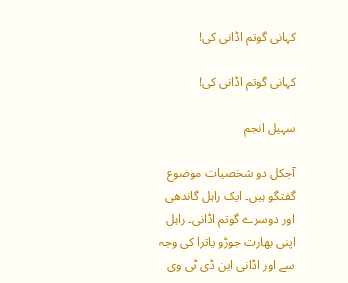کہانی گوتم اڈانی کی!

کہانی گوتم اڈانی کی!

سہیل انجم

آجکل دو شخصیات موضوع گفتگو ہیں۔ ایک راہل گاندھی اور دوسرے گوتم اڈانی۔ راہل اپنی بھارت جوڑو یاترا کی وجہ سے اور اڈانی این ڈی ٹی وی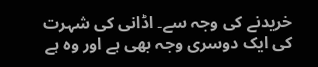خریدنے کی وجہ سے۔ اڈانی کی شہرت کی ایک دوسری وجہ بھی ہے اور وہ ہے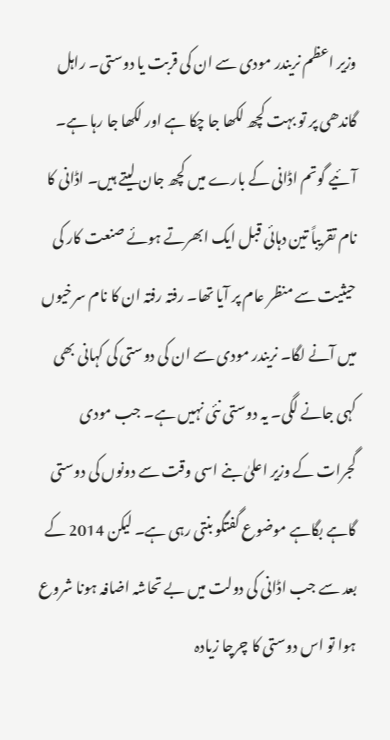وزیر اعظم نریندر مودی سے ان کی قربت یا دوستی۔ راہل گاندھی پر تو بہت کچھ لکھا جا چکا ہے اور لکھا جا رہا ہے۔ آئیے گوتم اڈانی کے بارے میں کچھ جان لیتے ہیں۔ اڈانی کا نام تقریباً تین دہائی قبل ایک ابھرتے ہوئے صنعت کار کی حیثیت سے منظر عام پر آیا تھا۔ رفتہ رفتہ ان کا نام سرخیوں میں آنے لگا۔ نریندر مودی سے ان کی دوستی کی کہانی بھی کہی جانے لگی۔ یہ دوستی نئی نہیں ہے۔ جب مودی گجرات کے وزیر اعلیٰ بنے اسی وقت سے دونوں کی دوستی گاہے بگاہے موضوع گفتگو بنتی رہی ہے۔ لیکن 2014 کے بعد سے جب اڈانی کی دولت میں بے تحاشہ اضافہ ہونا شروع ہوا تو اس دوستی کا چرچا زیادہ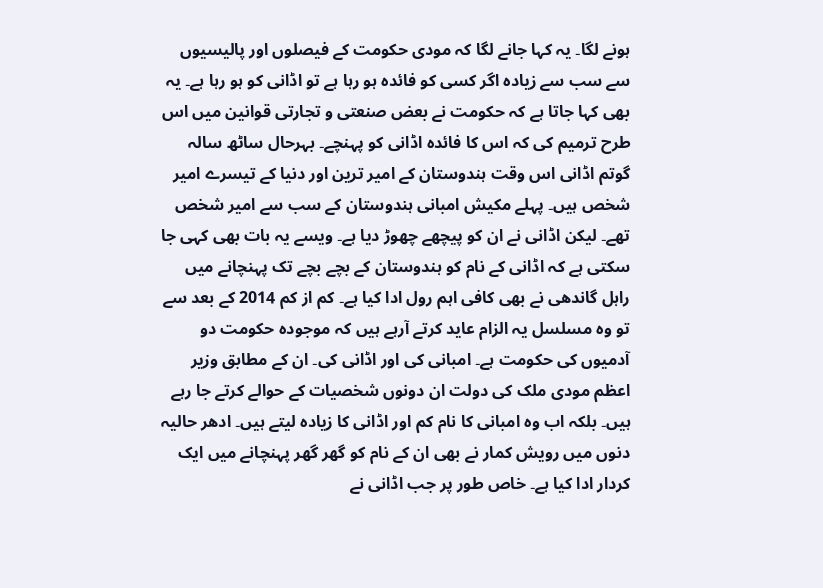ہونے لگا۔ یہ کہا جانے لگا کہ مودی حکومت کے فیصلوں اور پالیسیوں سے سب سے زیادہ اگر کسی کو فائدہ ہو رہا ہے تو اڈانی کو ہو رہا ہے۔ یہ بھی کہا جاتا ہے کہ حکومت نے بعض صنعتی و تجارتی قوانین میں اس طرح ترمیم کی کہ اس کا فائدہ اڈانی کو پہنچے۔ بہرحال ساٹھ سالہ گوتم اڈانی اس وقت ہندوستان کے امیر ترین اور دنیا کے تیسرے امیر شخص ہیں۔ پہلے مکیش امبانی ہندوستان کے سب سے امیر شخص تھے۔ لیکن اڈانی نے ان کو پیچھے چھوڑ دیا ہے۔ ویسے یہ بات بھی کہی جا سکتی ہے کہ اڈانی کے نام کو ہندوستان کے بچے بچے تک پہنچانے میں راہل گاندھی نے بھی کافی اہم رول ادا کیا ہے۔ کم از کم 2014 کے بعد سے تو وہ مسلسل یہ الزام عاید کرتے آرہے ہیں کہ موجودہ حکومت دو آدمیوں کی حکومت ہے۔ امبانی کی اور اڈانی کی۔ ان کے مطابق وزیر اعظم مودی ملک کی دولت ان دونوں شخصیات کے حوالے کرتے جا رہے ہیں۔ بلکہ اب وہ امبانی کا نام کم اور اڈانی کا زیادہ لیتے ہیں۔ ادھر حالیہ دنوں میں رویش کمار نے بھی ان کے نام کو گھر گھر پہنچانے میں ایک کردار ادا کیا ہے۔ خاص طور پر جب اڈانی نے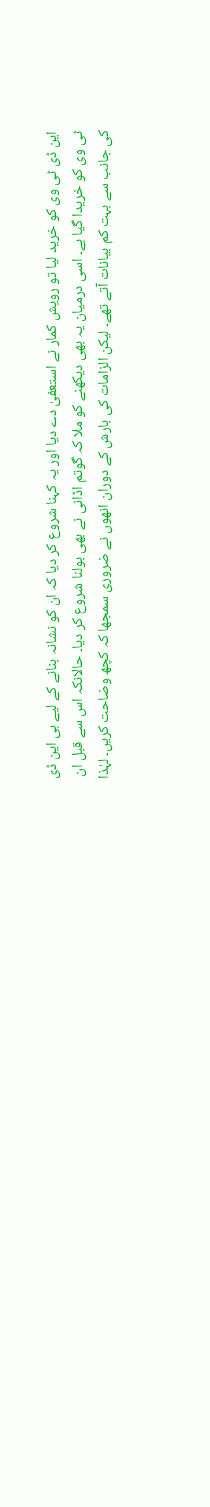این ڈی ٹی وی کو خرید لیا تو رویش کمار نے استعفیٰ دے دیا اور یہ کہنا شروع کر دیا کہ ان کو نشانہ بنانے کے لیے ہی این ڈی ٹی وی کو خریدا گیا ہے۔ اسی درمیان یہ بھی دیکھنے کو ملا کہ گوتم اڈانی نے بھی بولنا شروع کر دیا۔ حالانکہ اس سے قبل ان کی جانب سے بہت کم بیانات آتے تھے۔ لیکن الزامات کی بارش کے دوران انھوں نے ضروری سمجھا کہ کچھ وضاحت کریں۔ لہٰذا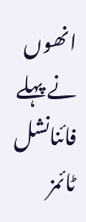انھوں نے پہلے فائنانشل ٹائمز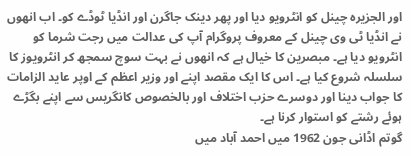اور الجزیرہ چینل کو انٹرویو دیا اور پھر دینک جاگرن اور انڈیا ٹوڈے کو۔ اب انھوں نے انڈیا ٹی وی چینل کے معروف پروگرام آپ کی عدالت میں رجت شرما کو انٹرویو دیا ہے۔ مبصرین کا خیال ہے کہ انھوں نے بہت سوچ سمجھ کر انٹرویوز کا سلسلہ شروع کیا ہے۔ اس کا ایک مقصد اپنے اور وزیر اعظم کے اوپر عاید الزامات کا جواب دینا اور دوسرے حزب اختلاف اور بالخصوص کانگریس سے اپنے بگڑے ہوئے رشتے کو استوار کرنا ہے۔
گوتم اڈانی جون 1962 میں احمد آباد میں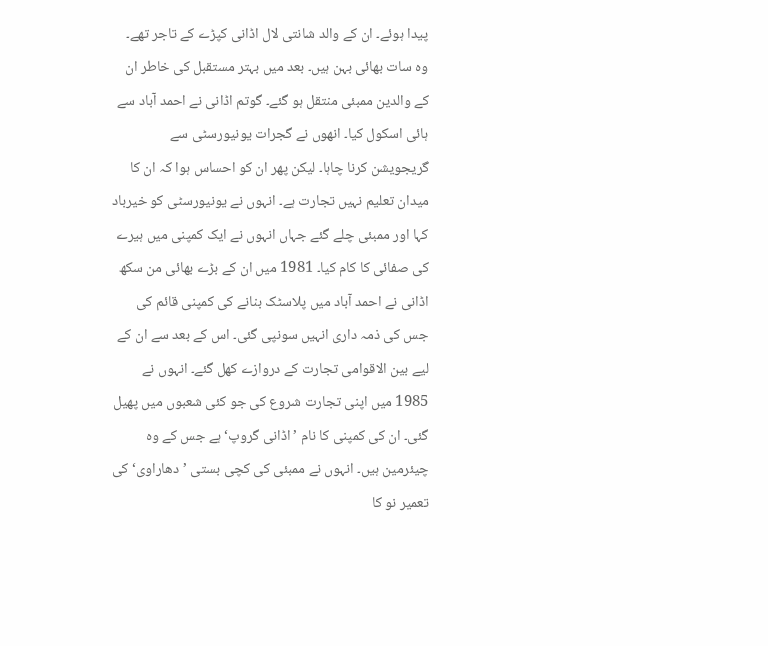پیدا ہوئے۔ ان کے والد شانتی لال اڈانی کپڑے کے تاجر تھے۔ وہ سات بھائی بہن ہیں۔ بعد میں بہتر مستقبل کی خاطر ان کے والدین ممبئی منتقل ہو گئے۔ گوتم اڈانی نے احمد آباد سے ہائی اسکول کیا۔ انھوں نے گجرات یونیورسٹی سے گریجویشن کرنا چاہا۔ لیکن پھر ان کو احساس ہوا کہ ان کا میدان تعلیم نہیں تجارت ہے۔ انہوں نے یونیورسٹی کو خیرباد کہا اور ممبئی چلے گئے جہاں انہوں نے ایک کمپنی میں ہیرے کی صفائی کا کام کیا۔ 1981 میں ان کے بڑے بھائی من سکھ اڈانی نے احمد آباد میں پلاسٹک بنانے کی کمپنی قائم کی جس کی ذمہ داری انہیں سونپی گئی۔ اس کے بعد سے ان کے لیے بین الاقوامی تجارت کے دروازے کھل گئے۔ انہوں نے 1985 میں اپنی تجارت شروع کی جو کئی شعبوں میں پھیل گئی۔ ان کی کمپنی کا نام ’اڈانی گروپ‘ ہے جس کے وہ چیئرمین ہیں۔ انہوں نے ممبئی کی کچی بستی ’دھاراوی‘ کی تعمیر نو کا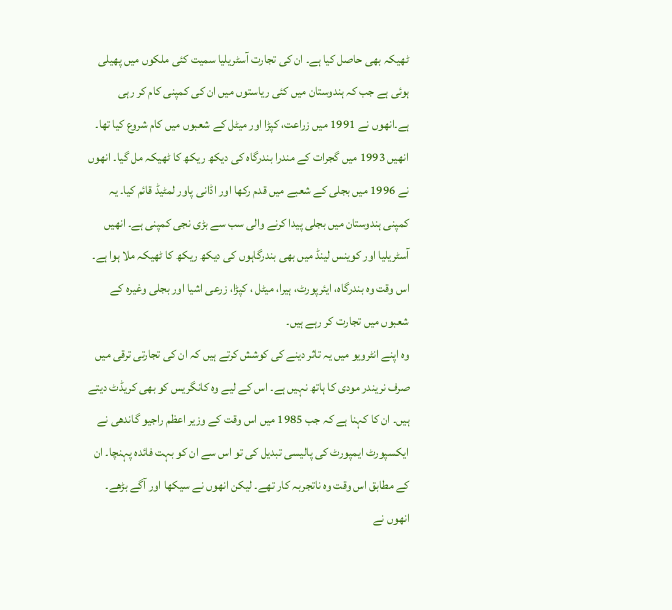ٹھیکہ بھی حاصل کیا ہے۔ ان کی تجارت آسٹریلیا سمیت کئی ملکوں میں پھیلی ہوئی ہے جب کہ ہندوستان میں کئی ریاستوں میں ان کی کمپنی کام کر رہی ہے۔انھوں نے 1991 میں زراعت، کپڑا اور میٹل کے شعبوں میں کام شروع کیا تھا۔ انھیں 1993 میں گجرات کے مندرا بندرگاہ کی دیکھ ریکھ کا ٹھیکہ مل گیا۔ انھوں نے 1996 میں بجلی کے شعبے میں قدم رکھا اور اڈانی پاور لمٹیڈ قائم کیا۔ یہ کمپنی ہندوستان میں بجلی پیدا کرنے والی سب سے بڑی نجی کمپنی ہے۔ انھیں آسٹریلیا اور کوینس لینڈ میں بھی بندرگاہوں کی دیکھ ریکھ کا ٹھیکہ ملا ہوا ہے۔ اس وقت وہ بندرگاہ، ایئرپورٹ، ہیرا، میٹل ، کپڑا، زرعی اشیا اور بجلی وغیرہ کے شعبوں میں تجارت کر رہے ہیں۔
وہ اپنے انٹرویو میں یہ تاثر دینے کی کوشش کرتے ہیں کہ ان کی تجارتی ترقی میں صرف نریندر مودی کا ہاتھ نہیں ہے۔ اس کے لیے وہ کانگریس کو بھی کریڈٹ دیتے ہیں۔ ان کا کہنا ہے کہ جب 1985 میں اس وقت کے وزیر اعظم راجیو گاندھی نے ایکسپورٹ ایمپورٹ کی پالیسی تبدیل کی تو اس سے ان کو بہت فائدہ پہنچا۔ ان کے مطابق اس وقت وہ ناتجربہ کار تھے۔ لیکن انھوں نے سیکھا اور آگے بڑھے۔ انھوں نے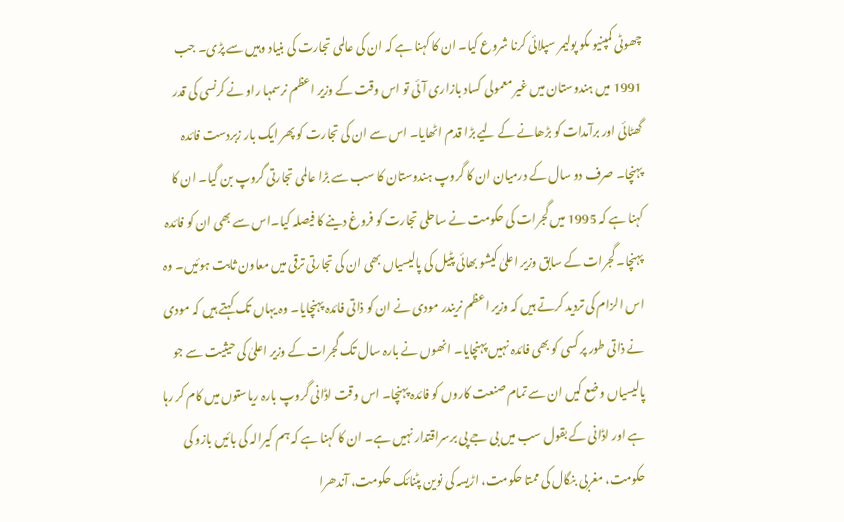چھوٹی کمپنیو ںکو پولیمر سپلائی کرنا شروع کیا۔ ان کا کہنا ہے کہ ان کی عالمی تجارت کی بنیاد وہیں سے پڑی۔ جب 1991 میں ہندوستان میں غیر معمولی کساد بازاری آئی تو اس وقت کے وزیر اعظم نرسمہا راو نے کرنسی کی قدر گھٹائی اور برآمدات کو بڑھانے کے لیے بڑا قدم اٹھایا۔ اس سے ان کی تجارت کو پھر ایک بار زبردست فائدہ پہنچا۔ صرف دو سال کے درمیان ان کا گروپ ہندوستان کا سب سے بڑا عالمی تجارتی گروپ بن گیا۔ ان کا کہنا ہے کہ 1995 میں گجرات کی حکومت نے ساحلی تجارت کو فروغ دینے کا فیصلہ کیا۔اس سے بھی ان کو فائدہ پہنچا۔ گجرات کے سابق وزیر اعلیٰ کیشو بھائی پٹیل کی پالیسیاں بھی ان کی تجارتی ترقی میں معاون ثابت ہوئیں۔ وہ اس الزام کی تردید کرتے ہیں کہ وزیر اعظم نریندر مودی نے ان کو ذاتی فائدہ پہنچایا۔ وہ یہاں تک کہتے ہیں کہ مودی نے ذاتی طور پر کسی کو بھی فائدہ نہیں پہنچایا۔ انھوں نے بارہ سال تک گجرات کے وزیر اعلیٰ کی حیثیت سے جو پالیسیاں وضع کیں ان سے تمام صنعت کاروں کو فائدہ پہنچا۔ اس وقت اڈانی گروپ بارہ ریاستوں میں کام کر رہا ہے اور اڈانی کے بقول سب میں بی جے پی برسراقتدار نہیں ہے۔ ان کا کہنا ہے کہ ہم کیرالہ کی بائیں بازو کی حکومت، مغربی بنگال کی ممتا حکومت، اڑیسہ کی نوین پٹنائک حکومت، آندھرا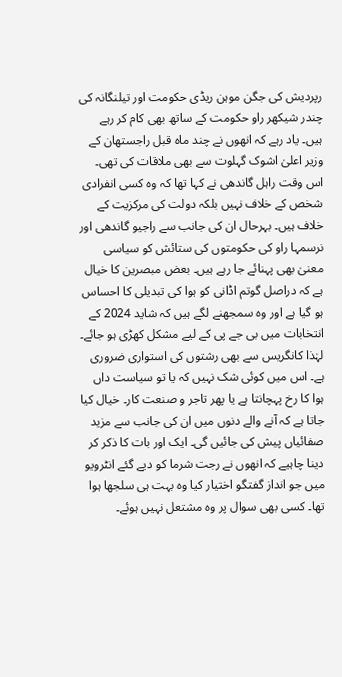رپردیش کی جگن موہن ریڈی حکومت اور تیلنگانہ کی چندر شیکھر راو حکومت کے ساتھ بھی کام کر رہے ہیں۔ یاد رہے کہ انھوں نے چند ماہ قبل راجستھان کے وزیر اعلیٰ اشوک گہلوت سے بھی ملاقات کی تھی۔ اس وقت راہل گاندھی نے کہا تھا کہ وہ کسی انفرادی شخص کے خلاف نہیں بلکہ دولت کی مرکزیت کے خلاف ہیں۔ بہرحال ان کی جانب سے راجیو گاندھی اور نرسمہا راو کی حکومتوں کی ستائش کو سیاسی معنیٰ بھی پہنائے جا رہے ہیں۔ بعض مبصرین کا خیال ہے کہ دراصل گوتم اڈانی کو ہوا کی تبدیلی کا احساس ہو گیا ہے اور وہ سمجھنے لگے ہیں کہ شاید 2024 کے انتخابات میں بی جے پی کے لیے مشکل کھڑی ہو جائے۔ لہٰذا کانگریس سے بھی رشتوں کی استواری ضروری ہے۔ اس میں کوئی شک نہیں کہ یا تو سیاست داں ہوا کا رخ پہچانتا ہے یا پھر تاجر و صنعت کار۔ خیال کیا جاتا ہے کہ آنے والے دنوں میں ان کی جانب سے مزید صفائیاں پیش کی جائیں گی۔ ایک اور بات کا ذکر کر دینا چاہیے کہ انھوں نے رجت شرما کو دیے گئے انٹرویو میں جو انداز گفتگو اختیار کیا وہ بہت ہی سلجھا ہوا تھا۔ کسی بھی سوال پر وہ مشتعل نہیں ہوئے۔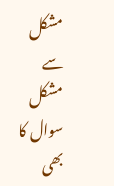مشکل سے مشکل سوال کا بھی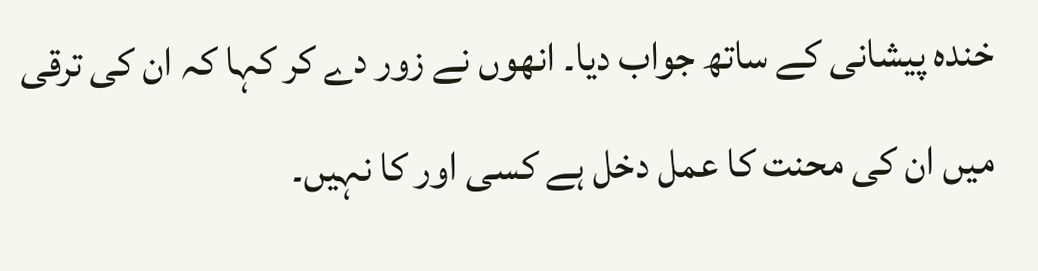خندہ پیشانی کے ساتھ جواب دیا۔ انھوں نے زور دے کر کہا کہ ان کی ترقی میں ان کی محنت کا عمل دخل ہے کسی اور کا نہیں۔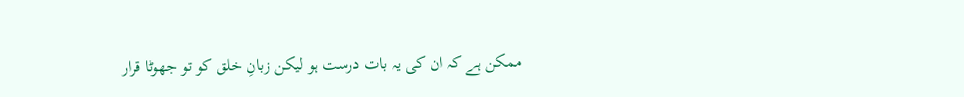ممکن ہے کہ ان کی یہ بات درست ہو لیکن زبانِ خلق کو تو جھوٹا قرار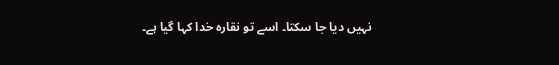نہیں دیا جا سکتا۔ اسے تو نقارہ خدا کہا گیا ہے۔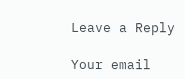Leave a Reply

Your email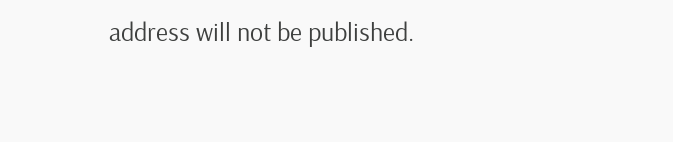address will not be published.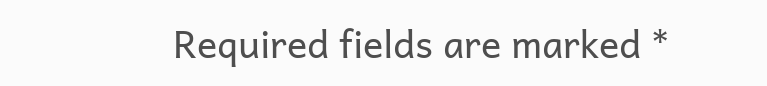Required fields are marked *